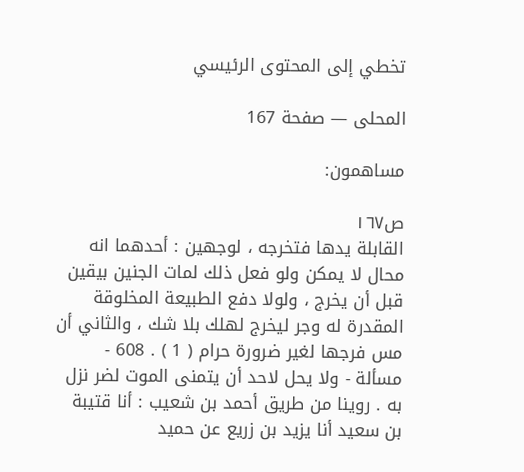تخطي إلى المحتوى الرئيسي

المحلى — صفحة 167

مساهمون:

ص١٦٧
القابلة يدها فتخرجه ، لوجهين : أحدهما انه محال لا يمكن ولو فعل ذلك لمات الجنين بيقين قبل أن يخرج ، ولولا دفع الطبيعة المخلوقة المقدرة له وجر ليخرج لهلك بلا شك ، والثاني أن مس فرجها لغير ضرورة حرام ( 1 ) . 608 - مسألة - ولا يحل لاحد أن يتمنى الموت لضر نزل به . روينا من طريق أحمد بن شعيب : أنا قتيبة بن سعيد أنا يزيد بن زريع عن حميد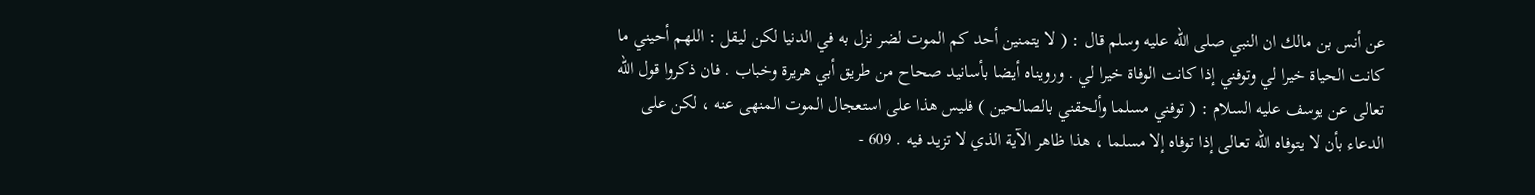عن أنس بن مالك ان النبي صلى الله عليه وسلم قال : ( لا يتمنين أحد كم الموت لضر نزل به في الدنيا لكن ليقل : اللهم أحيني ما كانت الحياة خيرا لي وتوفني إذا كانت الوفاة خيرا لي . ورويناه أيضا بأسانيد صحاح من طريق أبي هريرة وخباب . فان ذكروا قول الله تعالى عن يوسف عليه السلام : ( توفني مسلما وألحقني بالصالحين ) فليس هذا على استعجال الموت المنهى عنه ، لكن على الدعاء بأن لا يتوفاه الله تعالى إذا توفاه إلا مسلما ، هذا ظاهر الآية الذي لا تزيد فيه . 609 -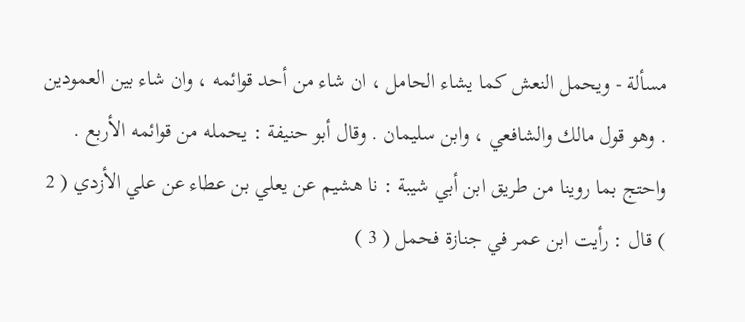مسألة - ويحمل النعش كما يشاء الحامل ، ان شاء من أحد قوائمه ، وان شاء بين العمودين . وهو قول مالك والشافعي ، وابن سليمان . وقال أبو حنيفة : يحمله من قوائمه الأربع . واحتج بما روينا من طريق ابن أبي شيبة : نا هشيم عن يعلي بن عطاء عن علي الأزدي ( 2 ) قال : رأيت ابن عمر في جنازة فحمل ( 3 )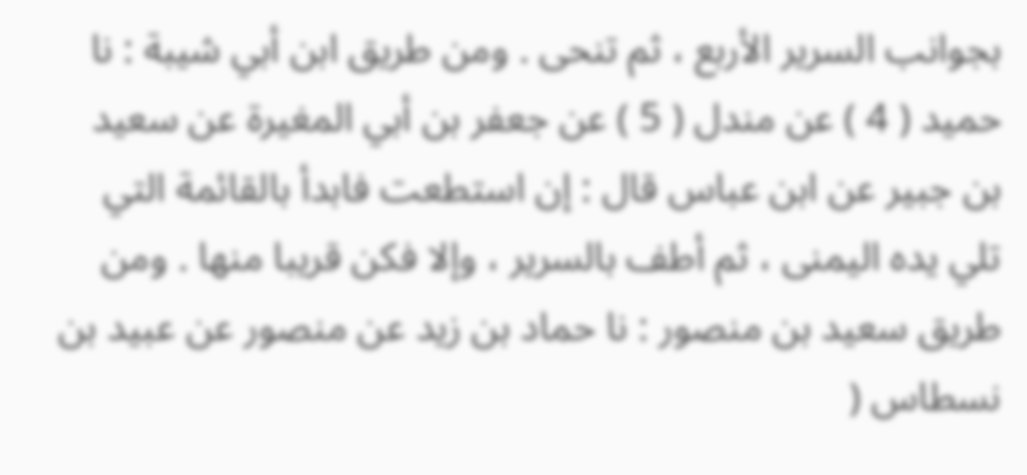بجوانب السرير الأربع ، ثم تنحى . ومن طريق ابن أبي شيبة : نا حميد ( 4 ) عن مندل ( 5 ) عن جعفر بن أبي المغيرة عن سعيد بن جبير عن ابن عباس قال : إن استطعت فابدأ بالقائمة التي تلي يده اليمنى ، ثم أطف بالسرير ، وإلا فكن قريبا منها . ومن طريق سعيد بن منصور : نا حماد بن زيد عن منصور عن عبيد بن نسطاس (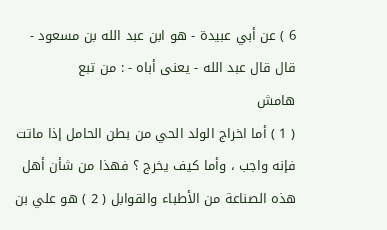6 ) عن أبي عبيدة - هو ابن عبد الله بن مسعود - قال قال عبد الله - يعنى أباه - : من تبع
هامش
( 1 ) أما اخراج الولد الحي من بطن الحامل إذا ماتت فإنه واجب ، وأما كيف يخرج ؟ فهذا من شأن أهل هذه الصناعة من الأطباء والقوابل ( 2 ) هو علي بن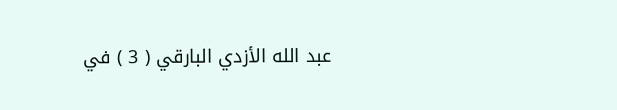عبد الله الأزدي البارقي ( 3 ) في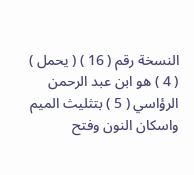النسخة رقم ( 16 ) ( يحمل ) ( 4 ) هو ابن عبد الرحمن الرؤاسي ( 5 ) بتثليث الميم واسكان النون وفتح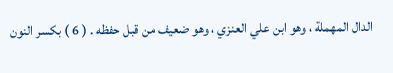الدال المهملة ، وهو ابن علي العنزي ، وهو ضعيف من قبل حفظه . ( 6 ) بكسر النون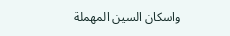واسكان السين المهملة